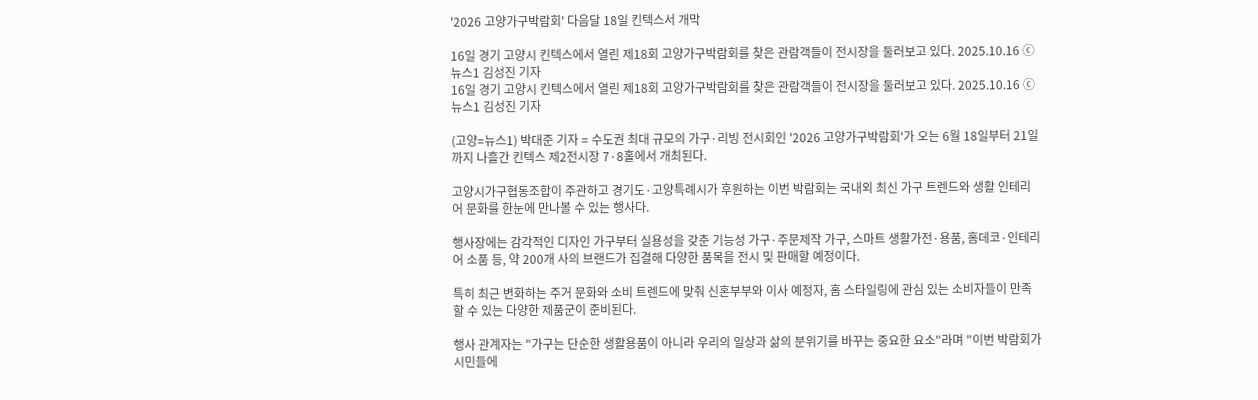'2026 고양가구박람회' 다음달 18일 킨텍스서 개막

16일 경기 고양시 킨텍스에서 열린 제18회 고양가구박람회를 찾은 관람객들이 전시장을 둘러보고 있다. 2025.10.16 ⓒ 뉴스1 김성진 기자
16일 경기 고양시 킨텍스에서 열린 제18회 고양가구박람회를 찾은 관람객들이 전시장을 둘러보고 있다. 2025.10.16 ⓒ 뉴스1 김성진 기자

(고양=뉴스1) 박대준 기자 = 수도권 최대 규모의 가구·리빙 전시회인 '2026 고양가구박람회'가 오는 6월 18일부터 21일까지 나흘간 킨텍스 제2전시장 7·8홀에서 개최된다.

고양시가구협동조합이 주관하고 경기도·고양특례시가 후원하는 이번 박람회는 국내외 최신 가구 트렌드와 생활 인테리어 문화를 한눈에 만나볼 수 있는 행사다.

행사장에는 감각적인 디자인 가구부터 실용성을 갖춘 기능성 가구·주문제작 가구, 스마트 생활가전·용품, 홈데코·인테리어 소품 등, 약 200개 사의 브랜드가 집결해 다양한 품목을 전시 및 판매할 예정이다.

특히 최근 변화하는 주거 문화와 소비 트렌드에 맞춰 신혼부부와 이사 예정자, 홈 스타일링에 관심 있는 소비자들이 만족할 수 있는 다양한 제품군이 준비된다.

행사 관계자는 "가구는 단순한 생활용품이 아니라 우리의 일상과 삶의 분위기를 바꾸는 중요한 요소"라며 "이번 박람회가 시민들에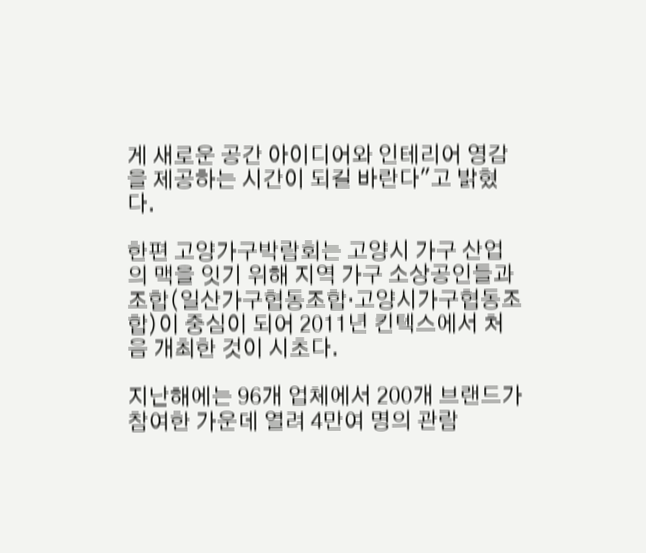게 새로운 공간 아이디어와 인테리어 영감을 제공하는 시간이 되길 바란다"고 밝혔다.

한편 고양가구박람회는 고양시 가구 산업의 맥을 잇기 위해 지역 가구 소상공인들과 조합(일산가구협동조합·고양시가구협동조합)이 중심이 되어 2011년 킨텍스에서 처음 개최한 것이 시초다.

지난해에는 96개 업체에서 200개 브랜드가 참여한 가운데 열려 4만여 명의 관람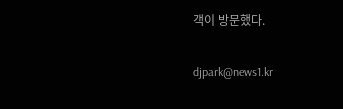객이 방문했다.

djpark@news1.kr